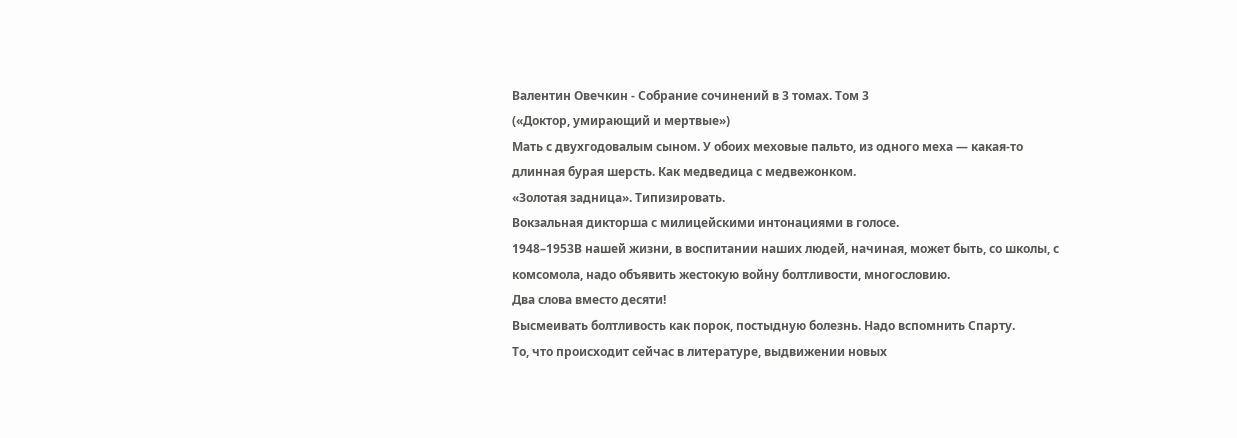Валентин Овечкин - Собрание сочинений в 3 томах. Том 3
(«Доктор, умирающий и мертвые»)
Мать с двухгодовалым сыном. У обоих меховые пальто, из одного меха — какая-то длинная бурая шерсть. Как медведица с медвежонком.
«Золотая задница». Типизировать.
Вокзальная дикторша с милицейскими интонациями в голосе.
1948–1953В нашей жизни, в воспитании наших людей, начиная, может быть, со школы, с комсомола, надо объявить жестокую войну болтливости, многословию.
Два слова вместо десяти!
Высмеивать болтливость как порок, постыдную болезнь. Надо вспомнить Спарту.
То, что происходит сейчас в литературе, выдвижении новых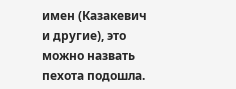имен (Казакевич и другие), это можно назвать пехота подошла.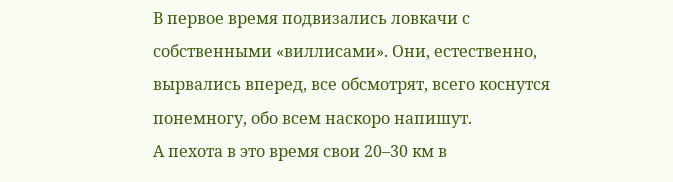В первое время подвизались ловкачи с собственными «виллисами». Они, естественно, вырвались вперед, все обсмотрят, всего коснутся понемногу, обо всем наскоро напишут.
А пехота в это время свои 20–30 км в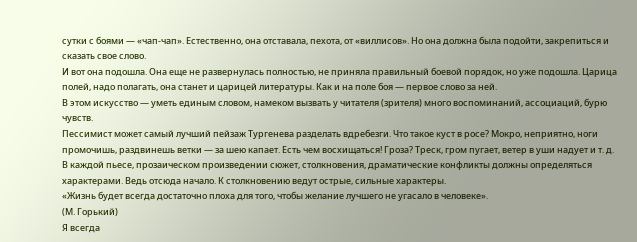сутки с боями — «чап-чап». Естественно, она отставала, пехота, от «виллисов». Но она должна была подойти, закрепиться и сказать свое слово.
И вот она подошла. Она еще не развернулась полностью, не приняла правильный боевой порядок, но уже подошла. Царица полей, надо полагать, она станет и царицей литературы. Как и на поле боя — первое слово за ней.
В этом искусство — уметь единым словом, намеком вызвать у читателя (зрителя) много воспоминаний, ассоциаций, бурю чувств.
Пессимист может самый лучший пейзаж Тургенева разделать вдребезги. Что такое куст в росе? Мокро, неприятно, ноги промочишь, раздвинешь ветки — за шею капает. Есть чем восхищаться! Гроза? Треск, гром пугает, ветер в уши надует и т. д.
В каждой пьесе, прозаическом произведении сюжет, столкновения, драматические конфликты должны определяться характерами. Ведь отсюда начало. К столкновению ведут острые, сильные характеры.
«Жизнь будет всегда достаточно плоха для того, чтобы желание лучшего не угасало в человеке».
(М. Горький)
Я всегда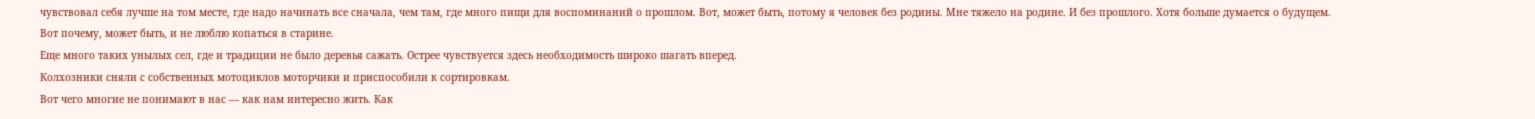чувствовал себя лучше на том месте, где надо начинать все сначала, чем там, где много пищи для воспоминаний о прошлом. Вот, может быть, потому я человек без родины. Мне тяжело на родине. И без прошлого. Хотя больше думается о будущем.
Вот почему, может быть, и не люблю копаться в старине.
Еще много таких унылых сел, где и традиции не было деревья сажать. Острее чувствуется здесь необходимость широко шагать вперед.
Колхозники сняли с собственных мотоциклов моторчики и приспособили к сортировкам.
Вот чего многие не понимают в нас — как нам интересно жить. Как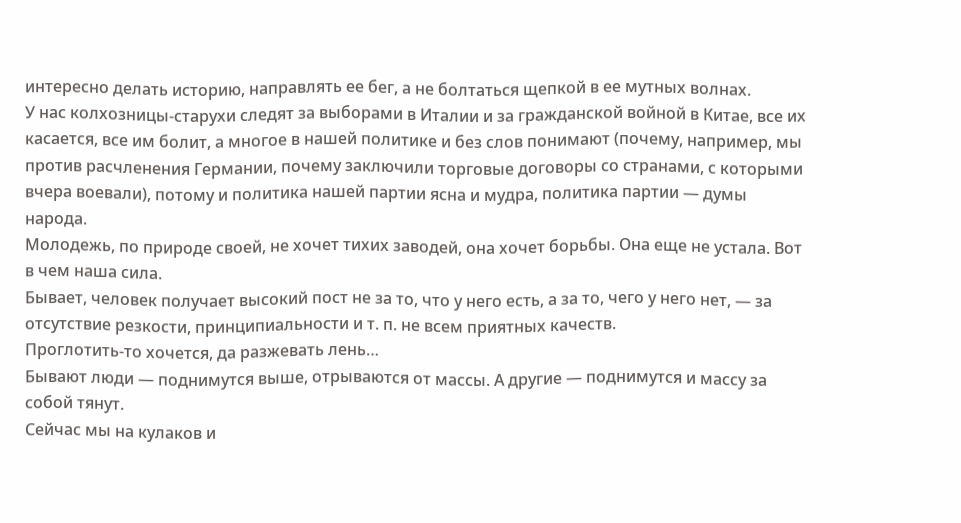интересно делать историю, направлять ее бег, а не болтаться щепкой в ее мутных волнах.
У нас колхозницы-старухи следят за выборами в Италии и за гражданской войной в Китае, все их касается, все им болит, а многое в нашей политике и без слов понимают (почему, например, мы против расчленения Германии, почему заключили торговые договоры со странами, с которыми вчера воевали), потому и политика нашей партии ясна и мудра, политика партии — думы народа.
Молодежь, по природе своей, не хочет тихих заводей, она хочет борьбы. Она еще не устала. Вот в чем наша сила.
Бывает, человек получает высокий пост не за то, что у него есть, а за то, чего у него нет, — за отсутствие резкости, принципиальности и т. п. не всем приятных качеств.
Проглотить-то хочется, да разжевать лень…
Бывают люди — поднимутся выше, отрываются от массы. А другие — поднимутся и массу за собой тянут.
Сейчас мы на кулаков и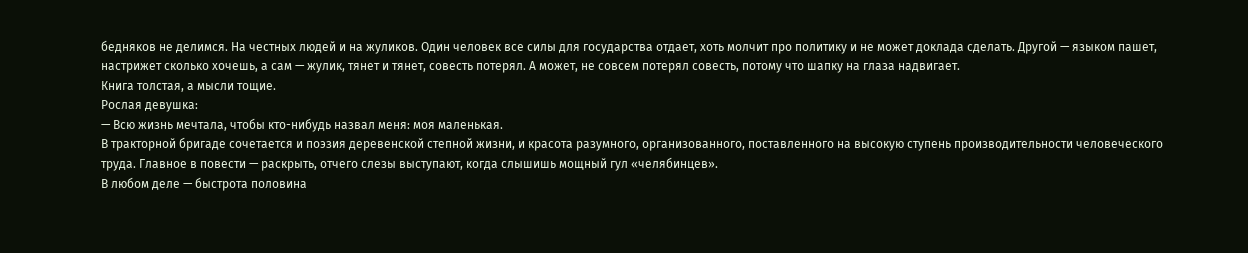бедняков не делимся. На честных людей и на жуликов. Один человек все силы для государства отдает, хоть молчит про политику и не может доклада сделать. Другой — языком пашет, настрижет сколько хочешь, а сам — жулик, тянет и тянет, совесть потерял. А может, не совсем потерял совесть, потому что шапку на глаза надвигает.
Книга толстая, а мысли тощие.
Рослая девушка:
— Всю жизнь мечтала, чтобы кто-нибудь назвал меня: моя маленькая.
В тракторной бригаде сочетается и поэзия деревенской степной жизни, и красота разумного, организованного, поставленного на высокую ступень производительности человеческого труда. Главное в повести — раскрыть, отчего слезы выступают, когда слышишь мощный гул «челябинцев».
В любом деле — быстрота половина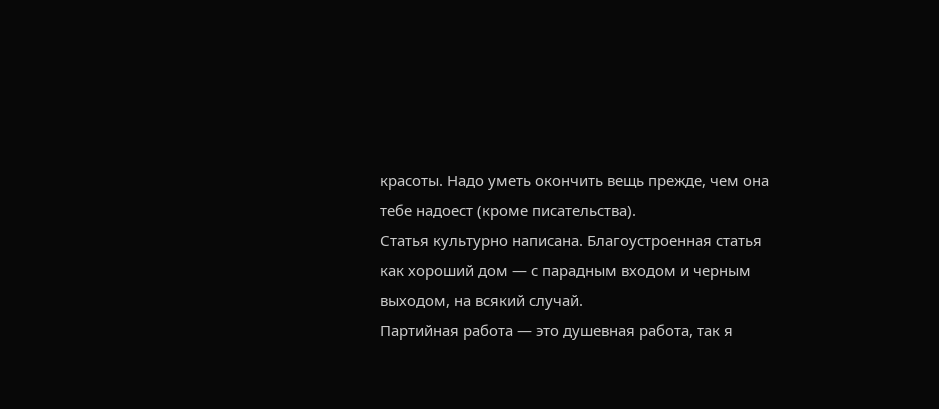красоты. Надо уметь окончить вещь прежде, чем она тебе надоест (кроме писательства).
Статья культурно написана. Благоустроенная статья как хороший дом — с парадным входом и черным выходом, на всякий случай.
Партийная работа — это душевная работа, так я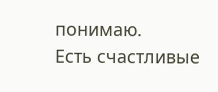понимаю.
Есть счастливые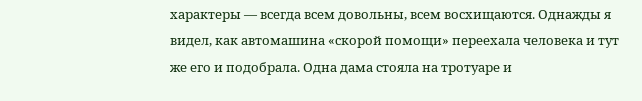характеры — всегда всем довольны, всем восхищаются. Однажды я видел, как автомашина «скорой помощи» переехала человека и тут же его и подобрала. Одна дама стояла на тротуаре и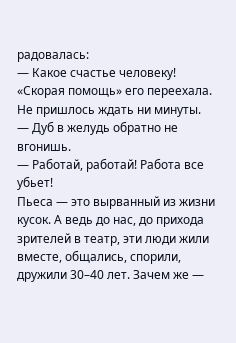радовалась:
— Какое счастье человеку! «Скорая помощь» его переехала. Не пришлось ждать ни минуты.
— Дуб в желудь обратно не вгонишь.
— Работай, работай! Работа все убьет!
Пьеса — это вырванный из жизни кусок. А ведь до нас, до прихода зрителей в театр, эти люди жили вместе, общались, спорили, дружили 30–40 лет. Зачем же —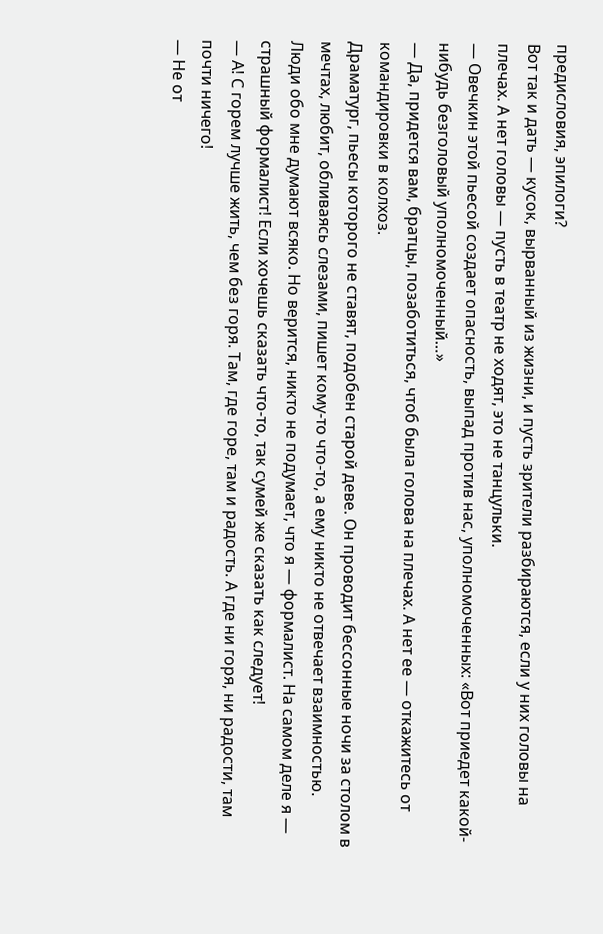предисловия, эпилоги?
Вот так и дать — кусок, вырванный из жизни, и пусть зрители разбираются, если у них головы на плечах. А нет головы — пусть в театр не ходят, это не танцульки.
— Овечкин этой пьесой создает опасность, выпад против нас, уполномоченных: «Вот приедет какой-нибудь безголовый уполномоченный…»
— Да, придется вам, братцы, позаботиться, чтоб была голова на плечах. А нет ее — откажитесь от командировки в колхоз.
Драматург, пьесы которого не ставят, подобен старой деве. Он проводит бессонные ночи за столом в мечтах, любит, обливаясь слезами, пишет кому-то что-то, а ему никто не отвечает взаимностью.
Люди обо мне думают всяко. Но верится, никто не подумает, что я — формалист. На самом деле я — страшный формалист! Если хочешь сказать что-то, так сумей же сказать как следует!
— А! С горем лучше жить, чем без горя. Там, где горе, там и радость. А где ни горя, ни радости, там почти ничего!
— Не от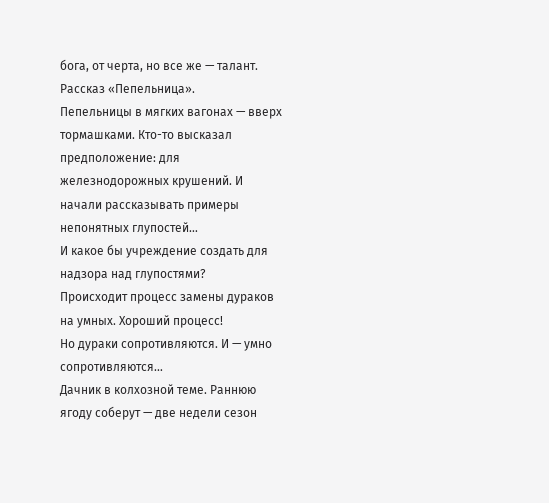бога, от черта, но все же — талант.
Рассказ «Пепельница».
Пепельницы в мягких вагонах — вверх тормашками. Кто-то высказал предположение: для железнодорожных крушений. И начали рассказывать примеры непонятных глупостей…
И какое бы учреждение создать для надзора над глупостями?
Происходит процесс замены дураков на умных. Хороший процесс!
Но дураки сопротивляются. И — умно сопротивляются…
Дачник в колхозной теме. Раннюю ягоду соберут — две недели сезон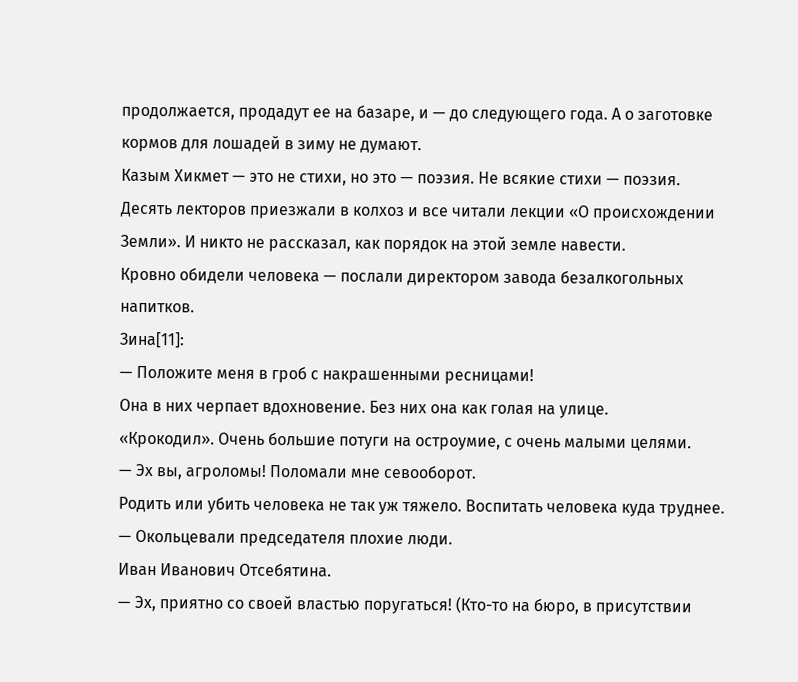продолжается, продадут ее на базаре, и — до следующего года. А о заготовке кормов для лошадей в зиму не думают.
Казым Хикмет — это не стихи, но это — поэзия. Не всякие стихи — поэзия.
Десять лекторов приезжали в колхоз и все читали лекции «О происхождении Земли». И никто не рассказал, как порядок на этой земле навести.
Кровно обидели человека — послали директором завода безалкогольных напитков.
Зина[11]:
— Положите меня в гроб с накрашенными ресницами!
Она в них черпает вдохновение. Без них она как голая на улице.
«Крокодил». Очень большие потуги на остроумие, с очень малыми целями.
— Эх вы, агроломы! Поломали мне севооборот.
Родить или убить человека не так уж тяжело. Воспитать человека куда труднее.
— Окольцевали председателя плохие люди.
Иван Иванович Отсебятина.
— Эх, приятно со своей властью поругаться! (Кто-то на бюро, в присутствии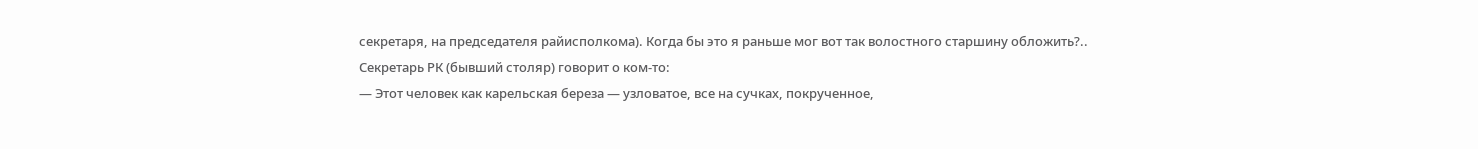секретаря, на председателя райисполкома). Когда бы это я раньше мог вот так волостного старшину обложить?..
Секретарь РК (бывший столяр) говорит о ком-то:
— Этот человек как карельская береза — узловатое, все на сучках, покрученное,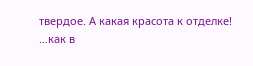твердое. А какая красота к отделке!
…как в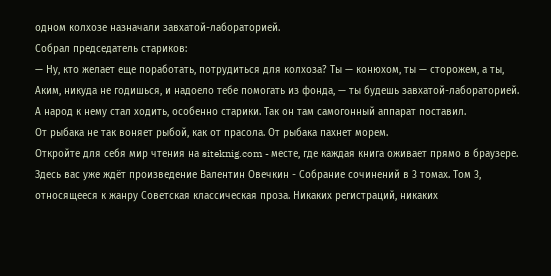одном колхозе назначали завхатой-лабораторией.
Собрал председатель стариков:
— Ну, кто желает еще поработать, потрудиться для колхоза? Ты — конюхом, ты — сторожем, а ты, Аким, никуда не годишься, и надоело тебе помогать из фонда, — ты будешь завхатой-лабораторией.
А народ к нему стал ходить, особенно старики. Так он там самогонный аппарат поставил.
От рыбака не так воняет рыбой, как от прасола. От рыбака пахнет морем.
Откройте для себя мир чтения на siteknig.com - месте, где каждая книга оживает прямо в браузере. Здесь вас уже ждёт произведение Валентин Овечкин - Собрание сочинений в 3 томах. Том 3, относящееся к жанру Советская классическая проза. Никаких регистраций, никаких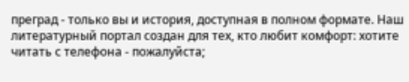преград - только вы и история, доступная в полном формате. Наш литературный портал создан для тех, кто любит комфорт: хотите читать с телефона - пожалуйста;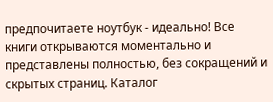предпочитаете ноутбук - идеально! Все книги открываются моментально и представлены полностью, без сокращений и скрытых страниц. Каталог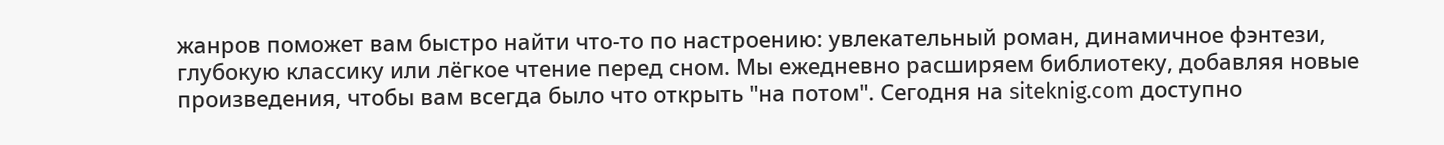жанров поможет вам быстро найти что-то по настроению: увлекательный роман, динамичное фэнтези, глубокую классику или лёгкое чтение перед сном. Мы ежедневно расширяем библиотеку, добавляя новые произведения, чтобы вам всегда было что открыть "на потом". Сегодня на siteknig.com доступно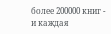более 200000 книг - и каждая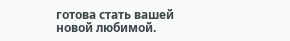готова стать вашей новой любимой.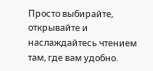Просто выбирайте, открывайте и наслаждайтесь чтением там, где вам удобно.